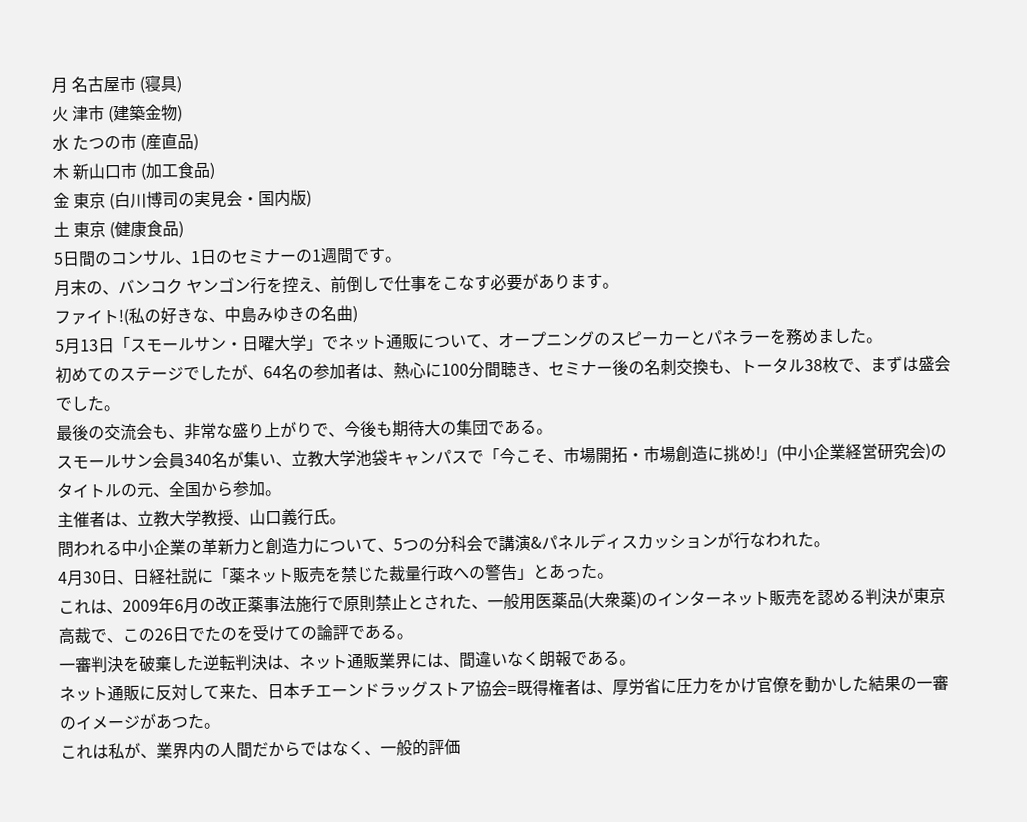月 名古屋市 (寝具)
火 津市 (建築金物)
水 たつの市 (産直品)
木 新山口市 (加工食品)
金 東京 (白川博司の実見会・国内版)
土 東京 (健康食品)
5日間のコンサル、1日のセミナーの1週間です。
月末の、バンコク ヤンゴン行を控え、前倒しで仕事をこなす必要があります。
ファイト!(私の好きな、中島みゆきの名曲)
5月13日「スモールサン・日曜大学」でネット通販について、オープニングのスピーカーとパネラーを務めました。
初めてのステージでしたが、64名の参加者は、熱心に100分間聴き、セミナー後の名刺交換も、トータル38枚で、まずは盛会でした。
最後の交流会も、非常な盛り上がりで、今後も期待大の集団である。
スモールサン会員340名が集い、立教大学池袋キャンパスで「今こそ、市場開拓・市場創造に挑め!」(中小企業経営研究会)のタイトルの元、全国から参加。
主催者は、立教大学教授、山口義行氏。
問われる中小企業の革新力と創造力について、5つの分科会で講演&パネルディスカッションが行なわれた。
4月30日、日経社説に「薬ネット販売を禁じた裁量行政への警告」とあった。
これは、2009年6月の改正薬事法施行で原則禁止とされた、一般用医薬品(大衆薬)のインターネット販売を認める判決が東京高裁で、この26日でたのを受けての論評である。
一審判決を破棄した逆転判決は、ネット通販業界には、間違いなく朗報である。
ネット通販に反対して来た、日本チエーンドラッグストア協会=既得権者は、厚労省に圧力をかけ官僚を動かした結果の一審のイメージがあつた。
これは私が、業界内の人間だからではなく、一般的評価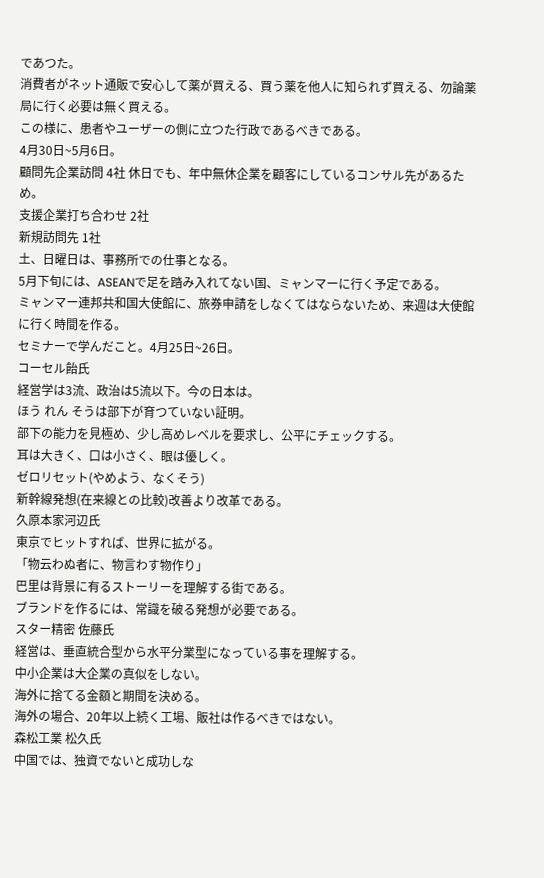であつた。
消費者がネット通販で安心して薬が買える、買う薬を他人に知られず買える、勿論薬局に行く必要は無く買える。
この様に、患者やユーザーの側に立つた行政であるべきである。
4月30日~5月6日。
顧問先企業訪問 4社 休日でも、年中無休企業を顧客にしているコンサル先があるため。
支援企業打ち合わせ 2社
新規訪問先 1社
土、日曜日は、事務所での仕事となる。
5月下旬には、ASEANで足を踏み入れてない国、ミャンマーに行く予定である。
ミャンマー連邦共和国大使館に、旅券申請をしなくてはならないため、来週は大使館に行く時間を作る。
セミナーで学んだこと。4月25日~26日。
コーセル飴氏
経営学は3流、政治は5流以下。今の日本は。
ほう れん そうは部下が育つていない証明。
部下の能力を見極め、少し高めレベルを要求し、公平にチェックする。
耳は大きく、口は小さく、眼は優しく。
ゼロリセット(やめよう、なくそう)
新幹線発想(在来線との比較)改善より改革である。
久原本家河辺氏
東京でヒットすれば、世界に拡がる。
「物云わぬ者に、物言わす物作り」
巴里は背景に有るストーリーを理解する街である。
ブランドを作るには、常識を破る発想が必要である。
スター精密 佐藤氏
経営は、垂直統合型から水平分業型になっている事を理解する。
中小企業は大企業の真似をしない。
海外に捨てる金額と期間を決める。
海外の場合、20年以上続く工場、販社は作るべきではない。
森松工業 松久氏
中国では、独資でないと成功しな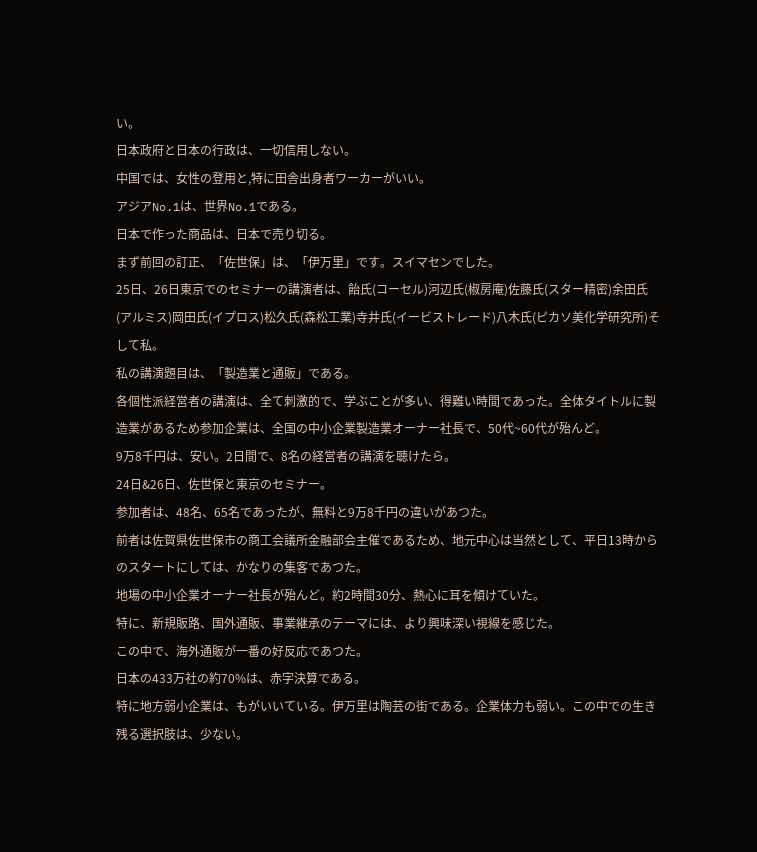い。
日本政府と日本の行政は、一切信用しない。
中国では、女性の登用と,特に田舎出身者ワーカーがいい。
アジアNo.1は、世界No.1である。
日本で作った商品は、日本で売り切る。
まず前回の訂正、「佐世保」は、「伊万里」です。スイマセンでした。
25日、26日東京でのセミナーの講演者は、飴氏(コーセル)河辺氏(椒房庵)佐藤氏(スター精密)余田氏(アルミス)岡田氏(イプロス)松久氏(森松工業)寺井氏(イービストレード)八木氏(ピカソ美化学研究所)そして私。
私の講演題目は、「製造業と通販」である。
各個性派経営者の講演は、全て刺激的で、学ぶことが多い、得難い時間であった。全体タイトルに製造業があるため参加企業は、全国の中小企業製造業オーナー社長で、50代~60代が殆んど。
9万8千円は、安い。2日間で、8名の経営者の講演を聴けたら。
24日&26日、佐世保と東京のセミナー。
参加者は、48名、65名であったが、無料と9万8千円の違いがあつた。
前者は佐賀県佐世保市の商工会議所金融部会主催であるため、地元中心は当然として、平日13時からのスタートにしては、かなりの集客であつた。
地場の中小企業オーナー社長が殆んど。約2時間30分、熱心に耳を傾けていた。
特に、新規販路、国外通販、事業継承のテーマには、より興味深い視線を感じた。
この中で、海外通販が一番の好反応であつた。
日本の433万社の約70%は、赤字決算である。
特に地方弱小企業は、もがいいている。伊万里は陶芸の街である。企業体力も弱い。この中での生き残る選択肢は、少ない。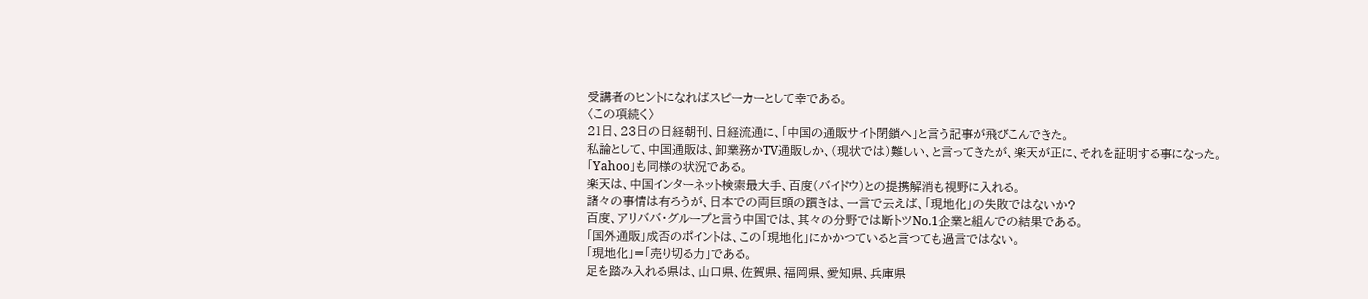受講者のヒントになればスピーカーとして幸である。
〈この項続く〉
21日、23日の日経朝刊、日経流通に、「中国の通販サイト閉鎖へ」と言う記事が飛びこんできた。
私論として、中国通販は、卸業務かTV通販しか、(現状では)難しい、と言ってきたが、楽天が正に、それを証明する事になった。
「Yahoo」も同様の状況である。
楽天は、中国インターネット検索最大手、百度(バイドウ)との提携解消も視野に入れる。
諸々の事情は有ろうが、日本での両巨頭の躓きは、一言で云えば、「現地化」の失敗ではないか?
百度、アリババ・グループと言う中国では、其々の分野では断トツNo.1企業と組んでの結果である。
「国外通販」成否のポイントは、この「現地化」にかかつていると言つても過言ではない。
「現地化」=「売り切る力」である。
足を踏み入れる県は、山口県、佐賀県、福岡県、愛知県、兵庫県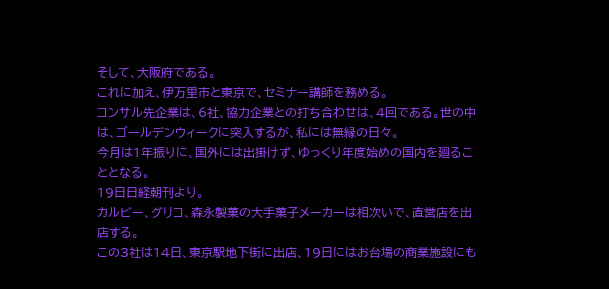そして、大阪府である。
これに加え、伊万里市と東京で、セミナー講師を務める。
コンサル先企業は、6社、協力企業との打ち合わせは、4回である。世の中は、ゴールデンウィークに突入するが、私には無縁の日々。
今月は1年振りに、国外には出掛けず、ゆっくり年度始めの国内を廻ることとなる。
19日日経朝刊より。
カルビー、グリコ、森永製菓の大手菓子メーカーは相次いで、直営店を出店する。
この3社は14日、東京駅地下街に出店、19日にはお台場の商業施設にも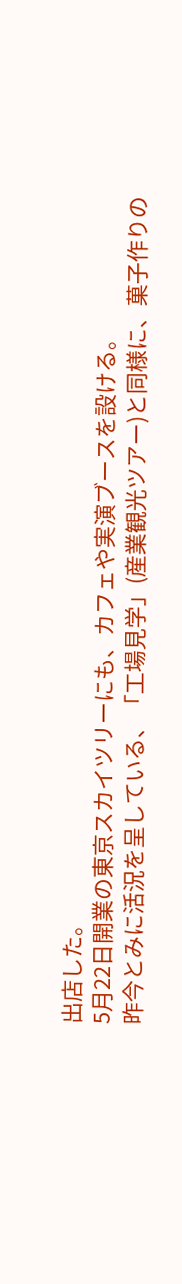出店した。
5月22日開業の東京スカイツリーにも、カフェや実演ブースを設ける。
昨今とみに活況を呈している、「工場見学」(産業観光ツアー)と同様に、菓子作りの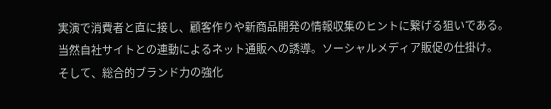実演で消費者と直に接し、顧客作りや新商品開発の情報収集のヒントに繋げる狙いである。
当然自社サイトとの連動によるネット通販への誘導。ソーシャルメディア販促の仕掛け。
そして、総合的ブランド力の強化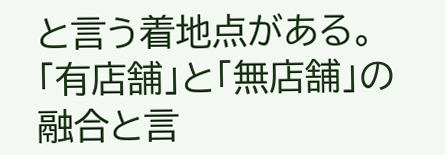と言う着地点がある。
「有店舗」と「無店舗」の融合と言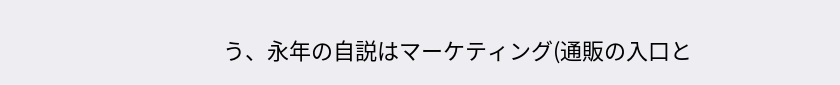う、永年の自説はマーケティング(通販の入口と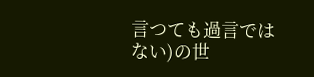言つても過言ではない)の世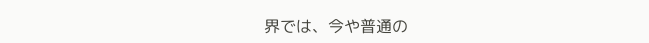界では、今や普通の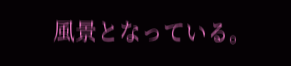風景となっている。